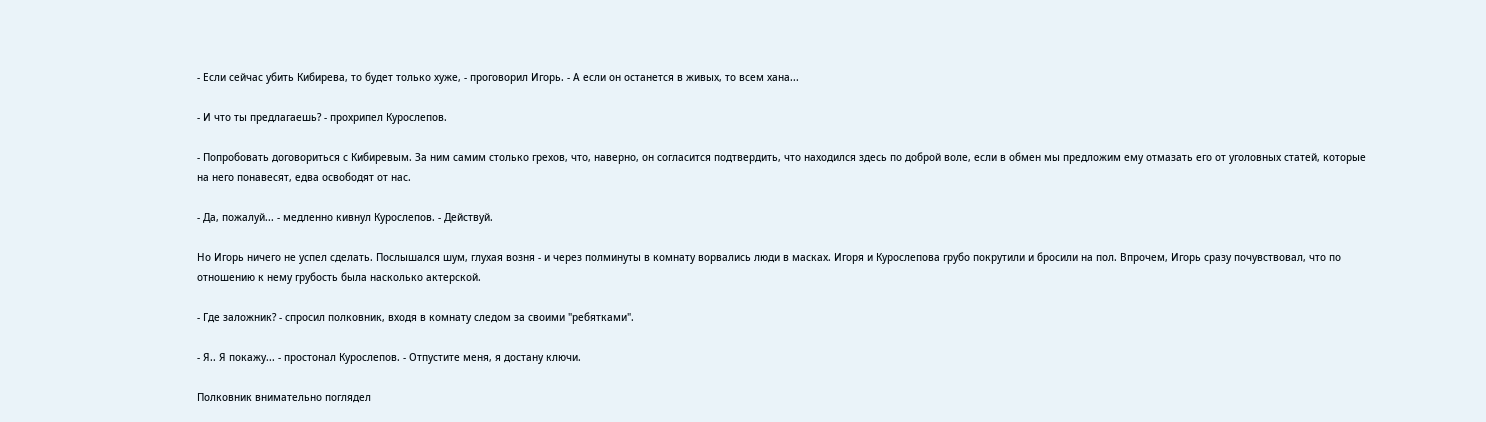- Если сейчас убить Кибирева, то будет только хуже, - проговорил Игорь. - А если он останется в живых, то всем хана...

- И что ты предлагаешь? - прохрипел Курослепов.

- Попробовать договориться с Кибиревым. За ним самим столько грехов, что, наверно, он согласится подтвердить, что находился здесь по доброй воле, если в обмен мы предложим ему отмазать его от уголовных статей, которые на него понавесят, едва освободят от нас.

- Да, пожалуй... - медленно кивнул Курослепов. - Действуй.

Но Игорь ничего не успел сделать. Послышался шум, глухая возня - и через полминуты в комнату ворвались люди в масках. Игоря и Курослепова грубо покрутили и бросили на пол. Впрочем, Игорь сразу почувствовал, что по отношению к нему грубость была насколько актерской.

- Где заложник? - спросил полковник, входя в комнату следом за своими "ребятками".

- Я.. Я покажу... - простонал Курослепов. - Отпустите меня, я достану ключи.

Полковник внимательно поглядел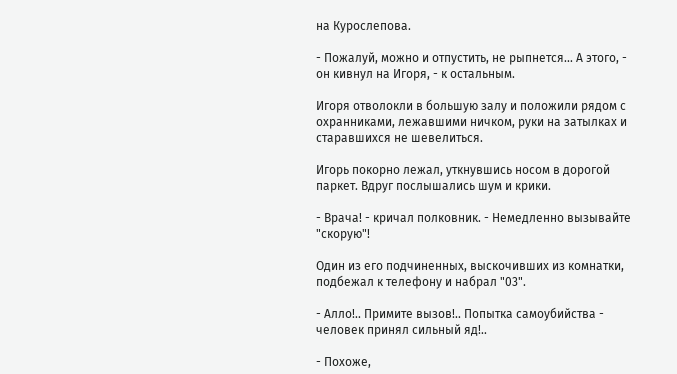на Курослепова.

- Пожалуй, можно и отпустить, не рыпнется... А этого, - он кивнул на Игоря, - к остальным.

Игоря отволокли в большую залу и положили рядом с охранниками, лежавшими ничком, руки на затылках и старавшихся не шевелиться.

Игорь покорно лежал, уткнувшись носом в дорогой паркет. Вдруг послышались шум и крики.

- Врача! - кричал полковник. - Немедленно вызывайте "скорую"!

Один из его подчиненных, выскочивших из комнатки, подбежал к телефону и набрал "03".

- Алло!.. Примите вызов!.. Попытка самоубийства - человек принял сильный яд!..

- Похоже,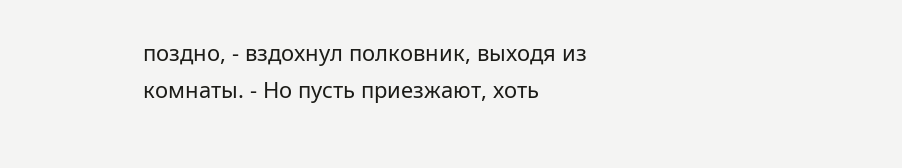поздно, - вздохнул полковник, выходя из комнаты. - Но пусть приезжают, хоть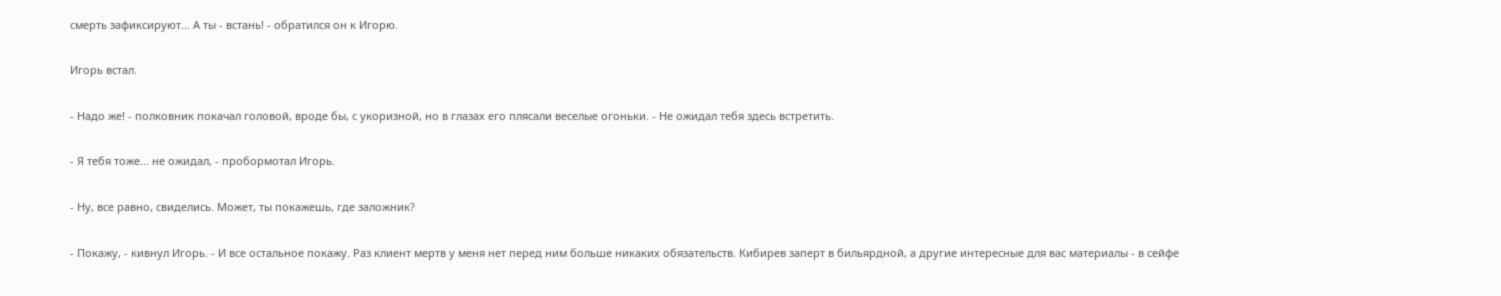смерть зафиксируют... А ты - встань! - обратился он к Игорю.

Игорь встал.

- Надо же! - полковник покачал головой, вроде бы, с укоризной, но в глазах его плясали веселые огоньки. - Не ожидал тебя здесь встретить.

- Я тебя тоже... не ожидал, - пробормотал Игорь.

- Ну, все равно, свиделись. Может, ты покажешь, где заложник?

- Покажу, - кивнул Игорь. - И все остальное покажу. Раз клиент мертв у меня нет перед ним больше никаких обязательств. Кибирев заперт в бильярдной, а другие интересные для вас материалы - в сейфе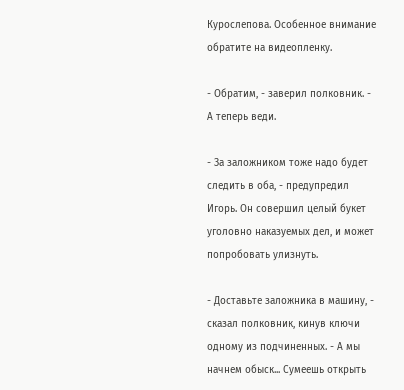Курослепова. Особенное внимание обратите на видеопленку.

- Обратим, - заверил полковник. - А теперь веди.

- За заложником тоже надо будет следить в оба, - предупредил Игорь. Он совершил целый букет уголовно наказуемых дел, и может попробовать улизнуть.

- Доставьте заложника в машину, - сказал полковник, кинув ключи одному из подчиненных. - А мы начнем обыск... Сумеешь открыть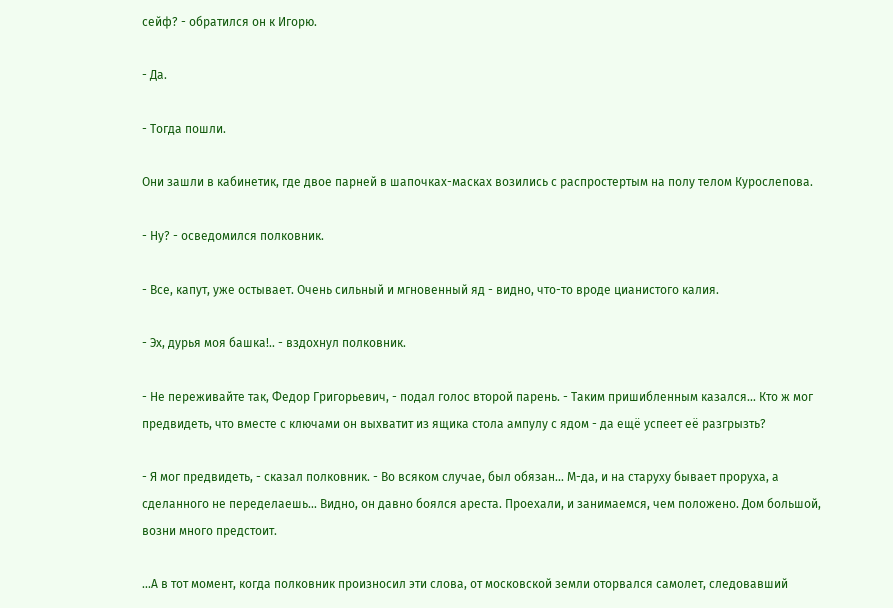сейф? - обратился он к Игорю.

- Да.

- Тогда пошли.

Они зашли в кабинетик, где двое парней в шапочках-масках возились с распростертым на полу телом Курослепова.

- Ну? - осведомился полковник.

- Все, капут, уже остывает. Очень сильный и мгновенный яд - видно, что-то вроде цианистого калия.

- Эх, дурья моя башка!.. - вздохнул полковник.

- Не переживайте так, Федор Григорьевич, - подал голос второй парень. - Таким пришибленным казался... Кто ж мог предвидеть, что вместе с ключами он выхватит из ящика стола ампулу с ядом - да ещё успеет её разгрызть?

- Я мог предвидеть, - сказал полковник. - Во всяком случае, был обязан... М-да, и на старуху бывает проруха, а сделанного не переделаешь... Видно, он давно боялся ареста. Проехали, и занимаемся, чем положено. Дом большой, возни много предстоит.

...А в тот момент, когда полковник произносил эти слова, от московской земли оторвался самолет, следовавший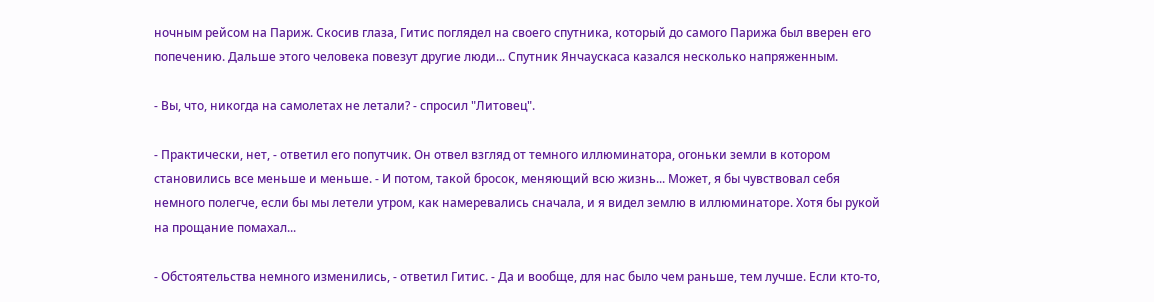ночным рейсом на Париж. Скосив глаза, Гитис поглядел на своего спутника, который до самого Парижа был вверен его попечению. Дальше этого человека повезут другие люди... Спутник Янчаускаса казался несколько напряженным.

- Вы, что, никогда на самолетах не летали? - спросил "Литовец".

- Практически, нет, - ответил его попутчик. Он отвел взгляд от темного иллюминатора, огоньки земли в котором становились все меньше и меньше. - И потом, такой бросок, меняющий всю жизнь... Может, я бы чувствовал себя немного полегче, если бы мы летели утром, как намеревались сначала, и я видел землю в иллюминаторе. Хотя бы рукой на прощание помахал...

- Обстоятельства немного изменились, - ответил Гитис. - Да и вообще, для нас было чем раньше, тем лучше. Если кто-то,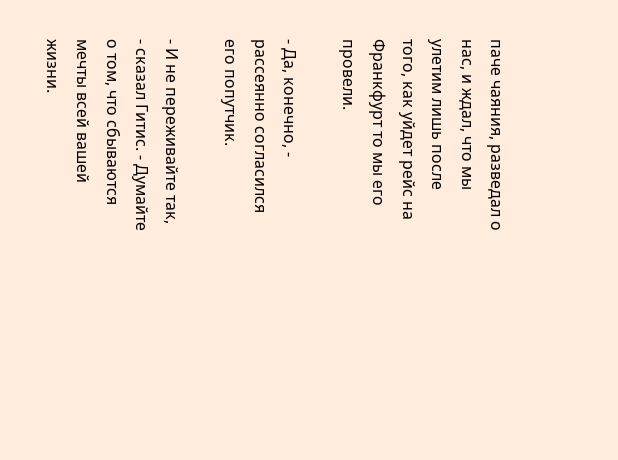паче чаяния, разведал о нас, и ждал, что мы улетим лишь после того, как уйдет рейс на Франкфурт то мы его провели.

- Да, конечно, - рассеянно согласился его попутчик.

- И не переживайте так, - сказал Гитис. - Думайте о том, что сбываются мечты всей вашей жизни.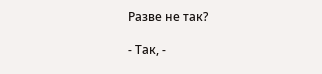Разве не так?

- Так, -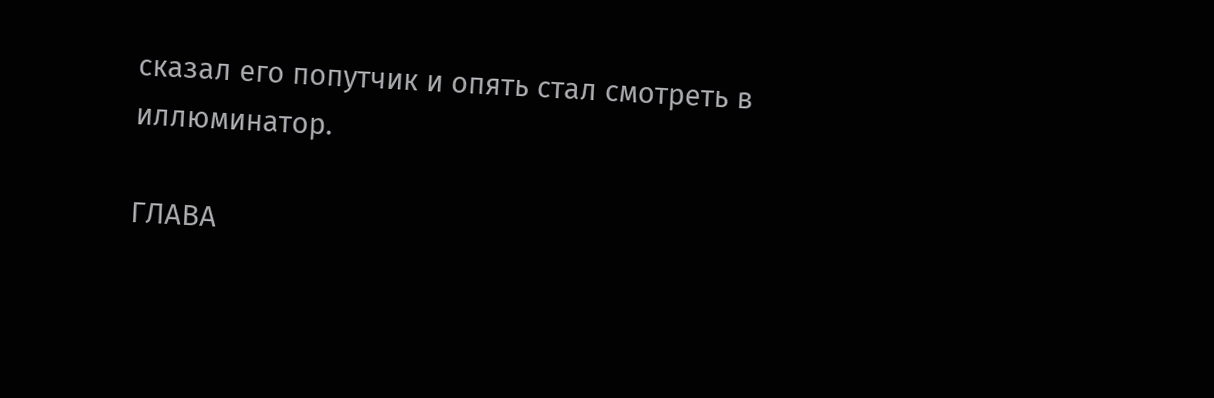сказал его попутчик и опять стал смотреть в иллюминатор.

ГЛАВА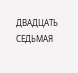ДВАДЦАТЬ СЕДЬМАЯ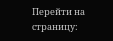Перейти на страницу: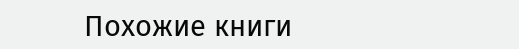Похожие книги